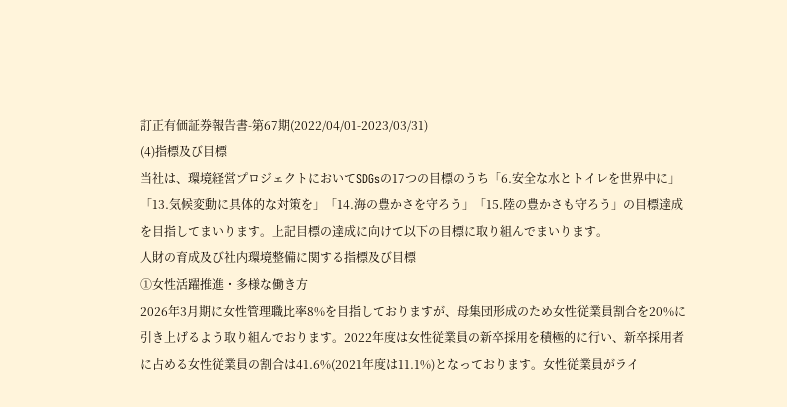訂正有価証券報告書-第67期(2022/04/01-2023/03/31)
(4)指標及び目標
当社は、環境経営プロジェクトにおいてSDGsの17つの目標のうち「6.安全な水とトイレを世界中に」「13.気候変動に具体的な対策を」「14.海の豊かさを守ろう」「15.陸の豊かさも守ろう」の目標達成を目指してまいります。上記目標の達成に向けて以下の目標に取り組んでまいります。
人財の育成及び社内環境整備に関する指標及び目標
①女性活躍推進・多様な働き方
2026年3月期に女性管理職比率8%を目指しておりますが、母集団形成のため女性従業員割合を20%に引き上げるよう取り組んでおります。2022年度は女性従業員の新卒採用を積極的に行い、新卒採用者に占める女性従業員の割合は41.6%(2021年度は11.1%)となっております。女性従業員がライ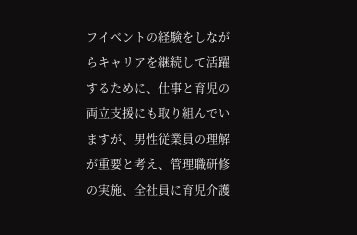フイベントの経験をしながらキャリアを継続して活躍するために、仕事と育児の両立支援にも取り組んでいますが、男性従業員の理解が重要と考え、管理職研修の実施、全社員に育児介護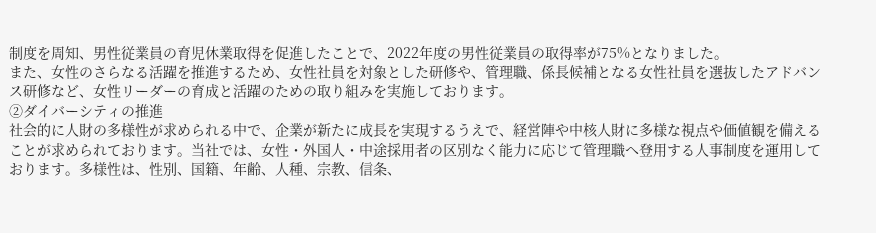制度を周知、男性従業員の育児休業取得を促進したことで、2022年度の男性従業員の取得率が75%となりました。
また、女性のさらなる活躍を推進するため、女性社員を対象とした研修や、管理職、係長候補となる女性社員を選抜したアドバンス研修など、女性リーダーの育成と活躍のための取り組みを実施しております。
②ダイバーシティの推進
社会的に人財の多様性が求められる中で、企業が新たに成長を実現するうえで、経営陣や中核人財に多様な視点や価値観を備えることが求められております。当社では、女性・外国人・中途採用者の区別なく能力に応じて管理職へ登用する人事制度を運用しております。多様性は、性別、国籍、年齢、人種、宗教、信条、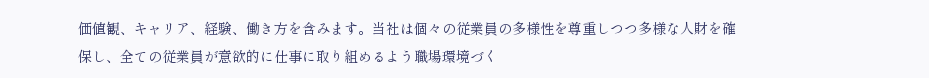価値観、キャリア、経験、働き方を含みます。当社は個々の従業員の多様性を尊重しつつ多様な人財を確保し、全ての従業員が意欲的に仕事に取り組めるよう職場環境づく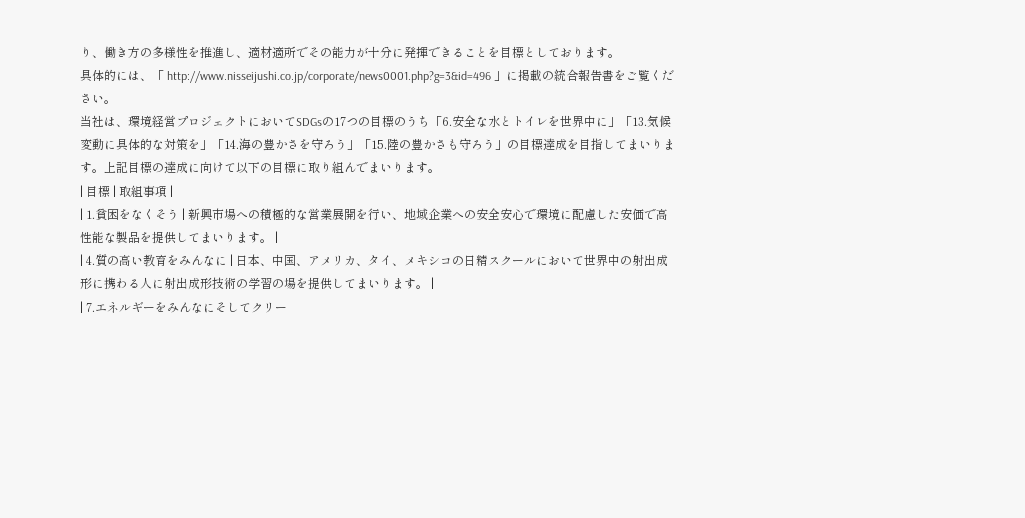り、働き方の多様性を推進し、適材適所でその能力が十分に発揮できることを目標としております。
具体的には、「 http://www.nisseijushi.co.jp/corporate/news0001.php?g=3&id=496 」に掲載の統合報告書をご覧ください。
当社は、環境経営プロジェクトにおいてSDGsの17つの目標のうち「6.安全な水とトイレを世界中に」「13.気候変動に具体的な対策を」「14.海の豊かさを守ろう」「15.陸の豊かさも守ろう」の目標達成を目指してまいります。上記目標の達成に向けて以下の目標に取り組んでまいります。
| 目標 | 取組事項 |
| 1.貧困をなくそう | 新興市場への積極的な営業展開を行い、地域企業への安全安心で環境に配慮した安価で高性能な製品を提供してまいります。 |
| 4.質の高い教育をみんなに | 日本、中国、アメリカ、タイ、メキシコの日精スクールにおいて世界中の射出成形に携わる人に射出成形技術の学習の場を提供してまいります。 |
| 7.エネルギーをみんなにそしてクリー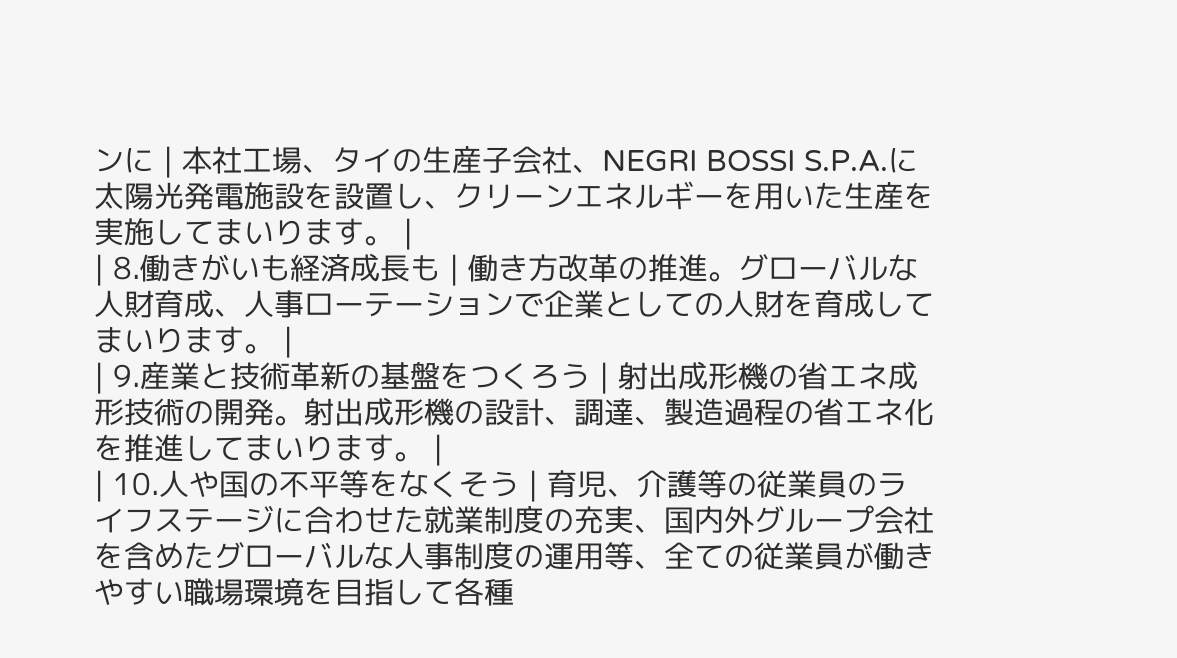ンに | 本社工場、タイの生産子会社、NEGRI BOSSI S.P.A.に太陽光発電施設を設置し、クリーンエネルギーを用いた生産を実施してまいります。 |
| 8.働きがいも経済成長も | 働き方改革の推進。グローバルな人財育成、人事ローテーションで企業としての人財を育成してまいります。 |
| 9.産業と技術革新の基盤をつくろう | 射出成形機の省エネ成形技術の開発。射出成形機の設計、調達、製造過程の省エネ化を推進してまいります。 |
| 10.人や国の不平等をなくそう | 育児、介護等の従業員のライフステージに合わせた就業制度の充実、国内外グループ会社を含めたグローバルな人事制度の運用等、全ての従業員が働きやすい職場環境を目指して各種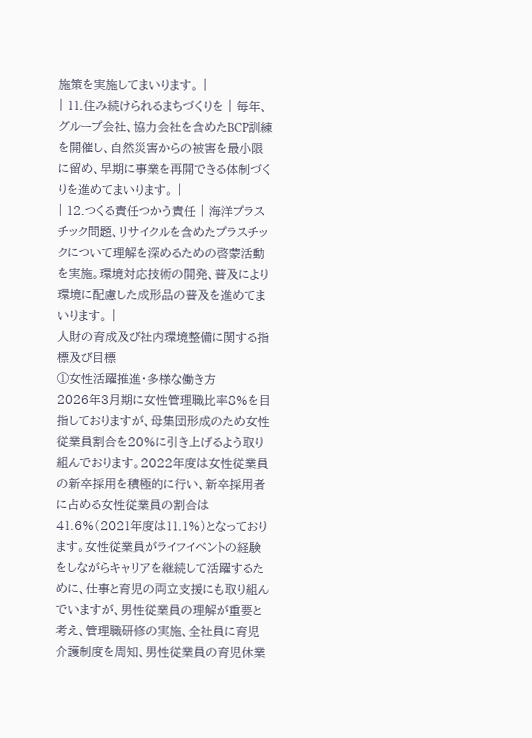施策を実施してまいります。 |
| 11.住み続けられるまちづくりを | 毎年、グループ会社、協力会社を含めたBCP訓練を開催し、自然災害からの被害を最小限に留め、早期に事業を再開できる体制づくりを進めてまいります。 |
| 12.つくる責任つかう責任 | 海洋プラスチック問題、リサイクルを含めたプラスチックについて理解を深めるための啓蒙活動を実施。環境対応技術の開発、普及により環境に配慮した成形品の普及を進めてまいります。 |
人財の育成及び社内環境整備に関する指標及び目標
①女性活躍推進・多様な働き方
2026年3月期に女性管理職比率8%を目指しておりますが、母集団形成のため女性従業員割合を20%に引き上げるよう取り組んでおります。2022年度は女性従業員の新卒採用を積極的に行い、新卒採用者に占める女性従業員の割合は41.6%(2021年度は11.1%)となっております。女性従業員がライフイベントの経験をしながらキャリアを継続して活躍するために、仕事と育児の両立支援にも取り組んでいますが、男性従業員の理解が重要と考え、管理職研修の実施、全社員に育児介護制度を周知、男性従業員の育児休業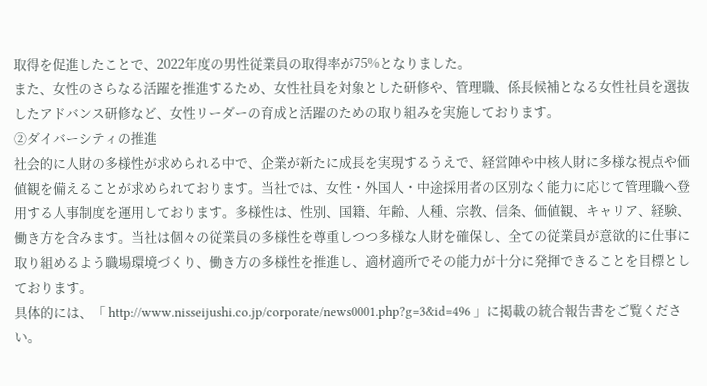取得を促進したことで、2022年度の男性従業員の取得率が75%となりました。
また、女性のさらなる活躍を推進するため、女性社員を対象とした研修や、管理職、係長候補となる女性社員を選抜したアドバンス研修など、女性リーダーの育成と活躍のための取り組みを実施しております。
②ダイバーシティの推進
社会的に人財の多様性が求められる中で、企業が新たに成長を実現するうえで、経営陣や中核人財に多様な視点や価値観を備えることが求められております。当社では、女性・外国人・中途採用者の区別なく能力に応じて管理職へ登用する人事制度を運用しております。多様性は、性別、国籍、年齢、人種、宗教、信条、価値観、キャリア、経験、働き方を含みます。当社は個々の従業員の多様性を尊重しつつ多様な人財を確保し、全ての従業員が意欲的に仕事に取り組めるよう職場環境づくり、働き方の多様性を推進し、適材適所でその能力が十分に発揮できることを目標としております。
具体的には、「 http://www.nisseijushi.co.jp/corporate/news0001.php?g=3&id=496 」に掲載の統合報告書をご覧ください。